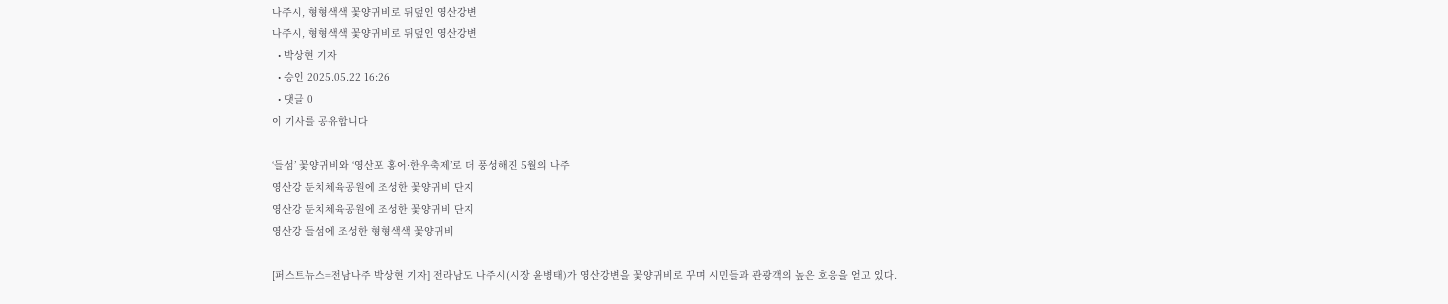나주시, 형형색색 꽃양귀비로 뒤덮인 영산강변
나주시, 형형색색 꽃양귀비로 뒤덮인 영산강변
  • 박상현 기자
  • 승인 2025.05.22 16:26
  • 댓글 0
이 기사를 공유합니다

‘들섬’ 꽃양귀비와 ‘영산포 홍어·한우축제’로 더 풍성해진 5월의 나주
영산강 둔치체육공원에 조성한 꽃양귀비 단지
영산강 둔치체육공원에 조성한 꽃양귀비 단지
영산강 들섬에 조성한 형형색색 꽃양귀비

[퍼스트뉴스=전남나주 박상현 기자] 전라남도 나주시(시장 윤병태)가 영산강변을 꽃양귀비로 꾸며 시민들과 관광객의 높은 호응을 얻고 있다.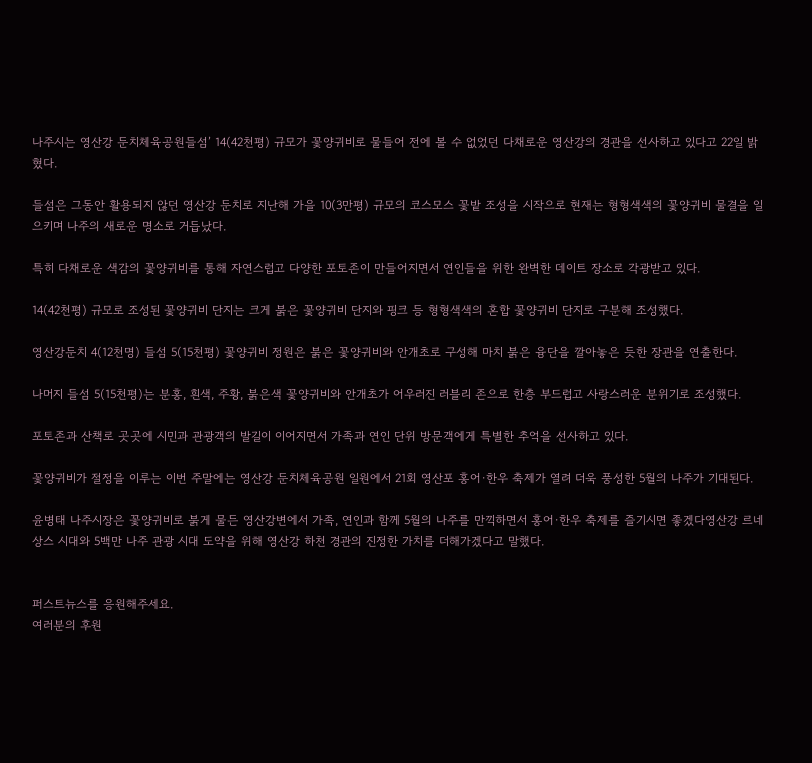나주시는 영산강 둔치체육공원들섬’ 14(42천평) 규모가 꽃양귀비로 물들어 전에 볼 수 없었던 다채로운 영산강의 경관을 선사하고 있다고 22일 밝혔다.

들섬은 그동안 활용되지 않던 영산강 둔치로 지난해 가을 10(3만평) 규모의 코스모스 꽃밭 조성을 시작으로 현재는 형형색색의 꽃양귀비 물결을 일으키며 나주의 새로운 명소로 거듭났다.

특히 다채로운 색감의 꽃양귀비를 통해 자연스럽고 다양한 포토존이 만들어지면서 연인들을 위한 완벽한 데이트 장소로 각광받고 있다.

14(42천평) 규모로 조성된 꽃양귀비 단지는 크게 붉은 꽃양귀비 단지와 핑크 등 형형색색의 혼합 꽃양귀비 단지로 구분해 조성했다.

영산강둔치 4(12천명) 들섬 5(15천평) 꽃양귀비 정원은 붉은 꽃양귀비와 안개초로 구성해 마치 붉은 융단을 깔아놓은 듯한 장관을 연출한다.

나머지 들섬 5(15천평)는 분홍, 흰색, 주황, 붉은색 꽃양귀비와 안개초가 어우러진 러블리 존으로 한층 부드럽고 사랑스러운 분위기로 조성했다.

포토존과 산책로 곳곳에 시민과 관광객의 발길이 이어지면서 가족과 연인 단위 방문객에게 특별한 추억을 선사하고 있다.

꽃양귀비가 절정을 이루는 이번 주말에는 영산강 둔치체육공원 일원에서 21회 영산포 홍어·한우 축제가 열려 더욱 풍성한 5월의 나주가 기대된다.

윤병태 나주시장은 꽃양귀비로 붉게 물든 영산강변에서 가족, 연인과 함께 5월의 나주를 만끽하면서 홍어·한우 축제를 즐기시면 좋겠다영산강 르네상스 시대와 5백만 나주 관광 시대 도약을 위해 영산강 하천 경관의 진정한 가치를 더해가겠다고 말했다.


퍼스트뉴스를 응원해주세요.
여러분의 후원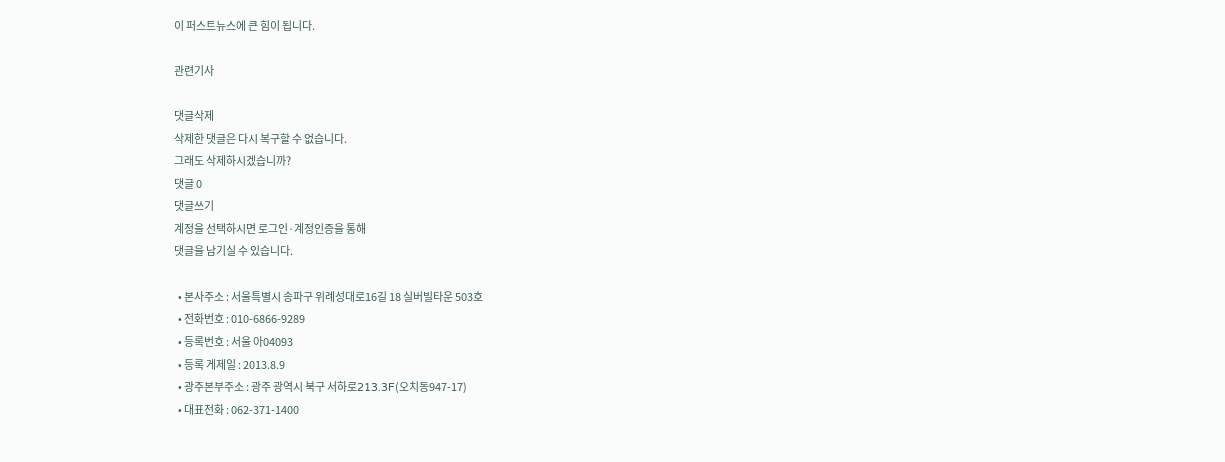이 퍼스트뉴스에 큰 힘이 됩니다.

관련기사

댓글삭제
삭제한 댓글은 다시 복구할 수 없습니다.
그래도 삭제하시겠습니까?
댓글 0
댓글쓰기
계정을 선택하시면 로그인·계정인증을 통해
댓글을 남기실 수 있습니다.

  • 본사주소 : 서울특별시 송파구 위례성대로16길 18 실버빌타운 503호
  • 전화번호 : 010-6866-9289
  • 등록번호 : 서울 아04093
  • 등록 게제일 : 2013.8.9
  • 광주본부주소 : 광주 광역시 북구 서하로213.3F(오치동947-17)
  • 대표전화 : 062-371-1400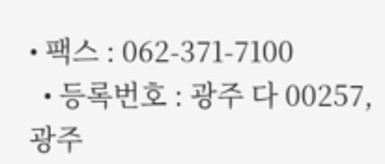• 팩스 : 062-371-7100
  • 등록번호 : 광주 다 00257, 광주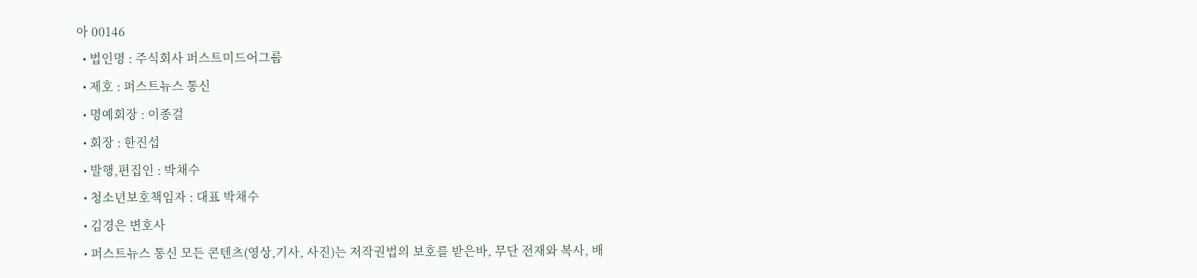아 00146
  • 법인명 : 주식회사 퍼스트미드어그룹
  • 제호 : 퍼스트뉴스 통신
  • 명예회장 : 이종걸
  • 회장 : 한진섭
  • 발행,편집인 : 박채수
  • 청소년보호책임자 : 대표 박채수
  • 김경은 변호사
  • 퍼스트뉴스 통신 모든 콘텐츠(영상,기사, 사진)는 저작권법의 보호를 받은바, 무단 전재와 복사, 배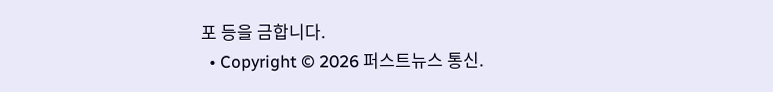포 등을 금합니다.
  • Copyright © 2026 퍼스트뉴스 통신.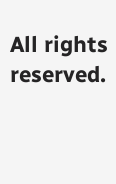All rights reserved.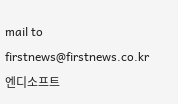mail to firstnews@firstnews.co.kr
엔디소프트